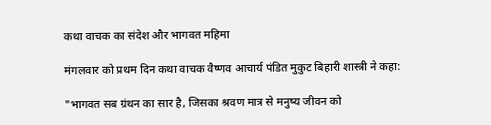कथा वाचक का संदेश और भागवत महिमा

मंगलवार को प्रथम दिन कथा वाचक वैष्णव आचार्य पंडित मुकुट बिहारी शास्त्री ने कहा:

"भागवत सब ग्रंथन का सार है, जिसका श्रवण मात्र से मनुष्य जीवन को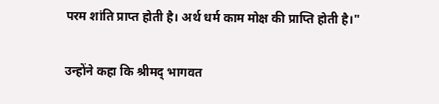परम शांति प्राप्त होती है। अर्थ धर्म काम मोक्ष की प्राप्ति होती है।"

उन्होंने कहा कि श्रीमद् भागवत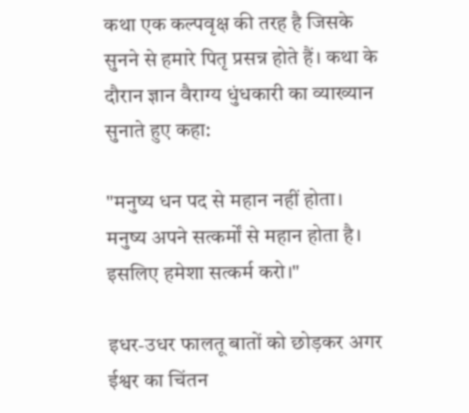कथा एक कल्पवृक्ष की तरह है जिसके सुनने से हमारे पितृ प्रसन्न होते हैं। कथा के दौरान ज्ञान वैराग्य धुंधकारी का व्याख्यान सुनाते हुए कहा:

"मनुष्य धन पद से महान नहीं होता। मनुष्य अपने सत्कर्मों से महान होता है। इसलिए हमेशा सत्कर्म करो।"

इधर-उधर फालतू बातों को छोड़कर अगर ईश्वर का चिंतन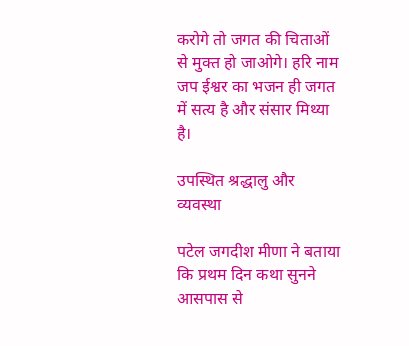करोगे तो जगत की चिताओं से मुक्त हो जाओगे। हरि नाम जप ईश्वर का भजन ही जगत में सत्य है और संसार मिथ्या है।

उपस्थित श्रद्धालु और व्यवस्था

पटेल जगदीश मीणा ने बताया कि प्रथम दिन कथा सुनने आसपास से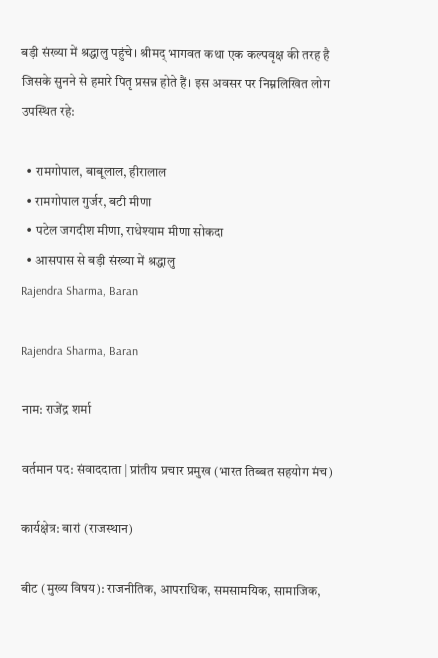बड़ी संख्या में श्रद्धालु पहुंचे। श्रीमद् भागवत कथा एक कल्पवृक्ष की तरह है जिसके सुनने से हमारे पितृ प्रसन्न होते हैं। इस अवसर पर निम्नलिखित लोग उपस्थित रहे:

  • रामगोपाल, बाबूलाल, हीरालाल
  • रामगोपाल गुर्जर, बटी मीणा
  • पटेल जगदीश मीणा, राधेश्याम मीणा सोकदा
  • आसपास से बड़ी संख्या में श्रद्धालु
Rajendra Sharma, Baran

Rajendra Sharma, Baran

नाम: राजेंद्र शर्मा

वर्तमान पद: संवाददाता | प्रांतीय प्रचार प्रमुख (भारत तिब्बत सहयोग मंच)

कार्यक्षेत्र: बारां (राजस्थान)

बीट (मुख्य विषय): राजनीतिक, आपराधिक, समसामयिक, सामाजिक,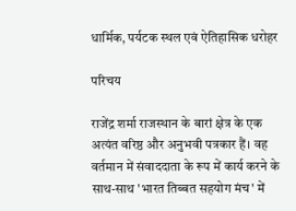धार्मिक, पर्यटक स्थल एवं ऐतिहासिक धरोहर

परिचय

राजेंद्र शर्मा राजस्थान के बारां क्षेत्र के एक अत्यंत वरिष्ठ और अनुभवी पत्रकार हैं। वह वर्तमान में संवाददाता के रूप में कार्य करने के साथ-साथ 'भारत तिब्बत सहयोग मंच' में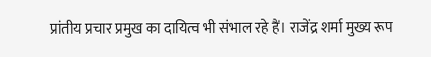प्रांतीय प्रचार प्रमुख का दायित्व भी संभाल रहे हैं। राजेंद्र शर्मा मुख्य रूप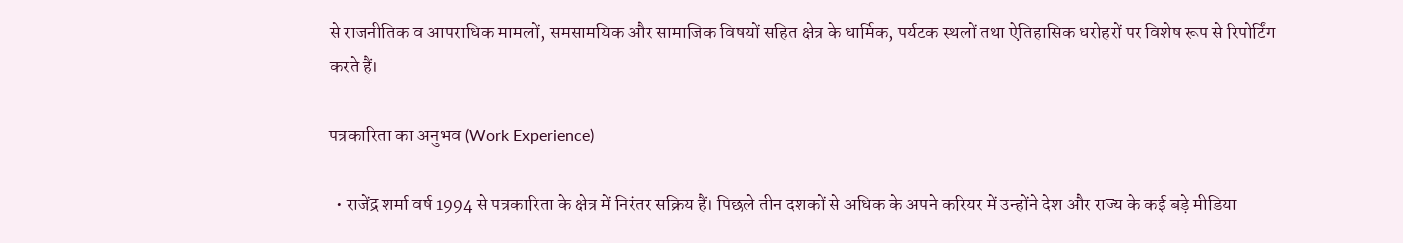से राजनीतिक व आपराधिक मामलों, समसामयिक और सामाजिक विषयों सहित क्षेत्र के धार्मिक, पर्यटक स्थलों तथा ऐतिहासिक धरोहरों पर विशेष रूप से रिपोर्टिंग करते हैं।

पत्रकारिता का अनुभव (Work Experience)

  • राजेंद्र शर्मा वर्ष 1994 से पत्रकारिता के क्षेत्र में निरंतर सक्रिय हैं। पिछले तीन दशकों से अधिक के अपने करियर में उन्होंने देश और राज्य के कई बड़े मीडिया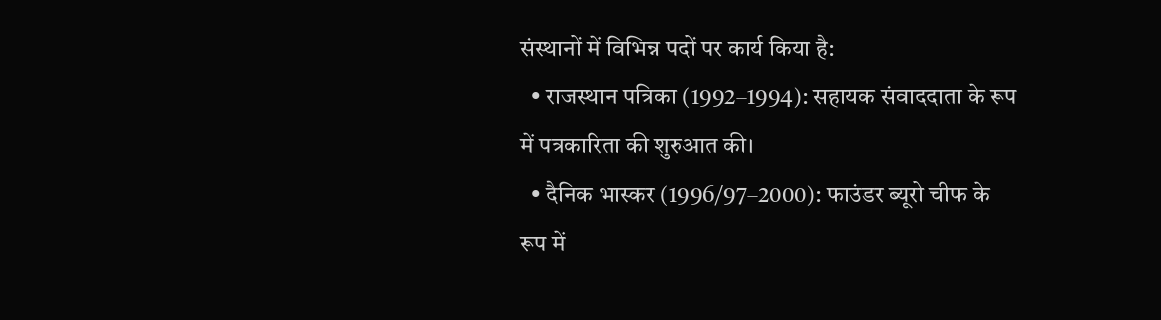संस्थानों में विभिन्न पदों पर कार्य किया है:
  • राजस्थान पत्रिका (1992–1994): सहायक संवाददाता के रूप में पत्रकारिता की शुरुआत की।
  • दैनिक भास्कर (1996/97–2000): फाउंडर ब्यूरो चीफ के रूप में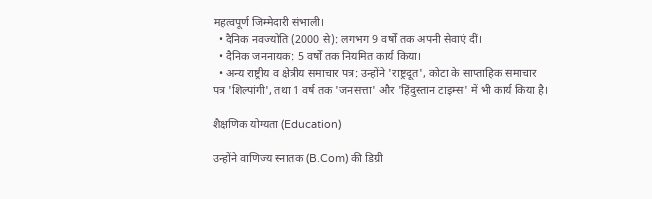महत्वपूर्ण जिम्मेदारी संभाली।
  • दैनिक नवज्योति (2000 से): लगभग 9 वर्षों तक अपनी सेवाएं दीं।
  • दैनिक जननायक: 5 वर्षों तक नियमित कार्य किया।
  • अन्य राष्ट्रीय व क्षेत्रीय समाचार पत्र: उन्होंने 'राष्ट्रदूत', कोटा के साप्ताहिक समाचार पत्र 'शिल्पांगी', तथा 1 वर्ष तक 'जनसत्ता' और 'हिंदुस्तान टाइम्स' में भी कार्य किया है।

शैक्षणिक योग्यता (Education)

उन्होंने वाणिज्य स्नातक (B.Com) की डिग्री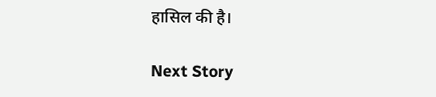हासिल की है।

Next Story